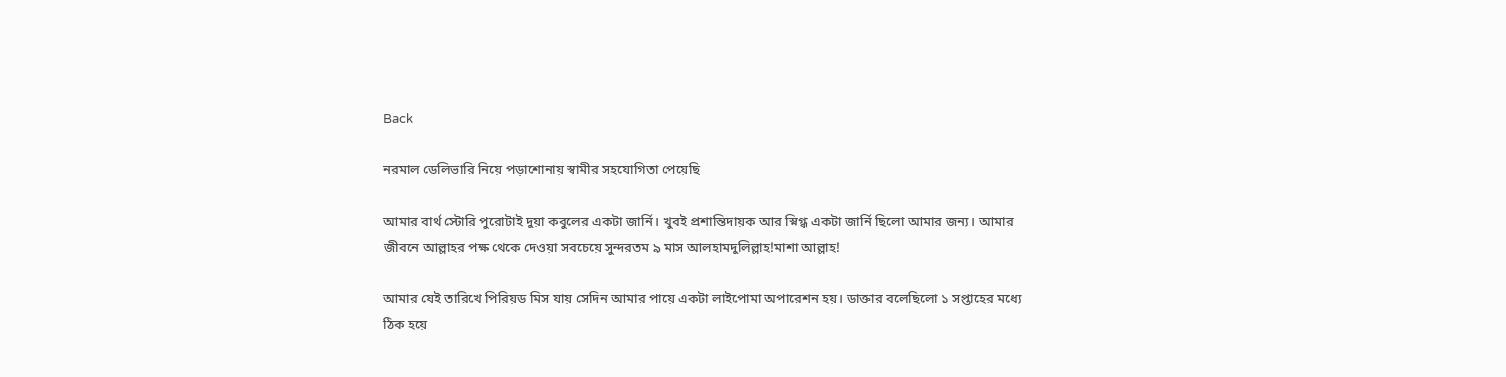Back

নরমাল ডেলিভারি নিয়ে পড়াশোনায় স্বামীর সহযোগিতা পেয়েছি

আমার বার্থ স্টোরি পুরোটাই দুয়া কবুলের একটা জার্নি। খুবই প্রশান্তিদায়ক আর স্নিগ্ধ একটা জার্নি ছিলো আমার জন্য। আমার জীবনে আল্লাহর পক্ষ থেকে দেওয়া সবচেয়ে সুন্দরতম ৯ মাস আলহামদুলিল্লাহ!মাশা আল্লাহ!

আমার যেই তারিখে পিরিয়ড মিস যায় সেদিন আমার পায়ে একটা লাইপোমা অপারেশন হয়। ডাক্তার বলেছিলো ১ সপ্তাহের মধ্যে ঠিক হয়ে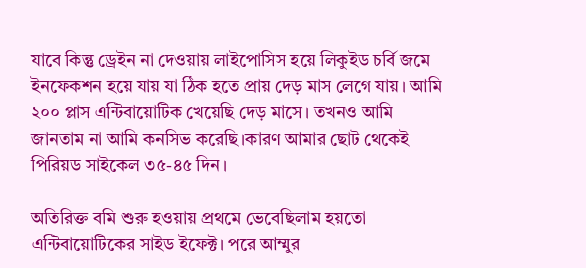যাবে কিন্তু ড্রেইন না দেওয়ায় লাইপোসিস হয়ে লিকুইড চর্বি জমে ইনফেকশন হয়ে যায় যা ঠিক হতে প্রায় দেড় মাস লেগে যায়। আমি ২০০ প্লাস এন্টিবায়োটিক খেয়েছি দেড় মাসে। তখনও আমি জানতাম না আমি কনসিভ করেছি।কারণ আমার ছোট থেকেই পিরিয়ড সাইকেল ৩৫-৪৫ দিন।

অতিরিক্ত বমি শুরু হওয়ায় প্রথমে ভেবেছিলাম হয়তো এন্টিবায়োটিকের সাইড ইফেক্ট। পরে আম্মুর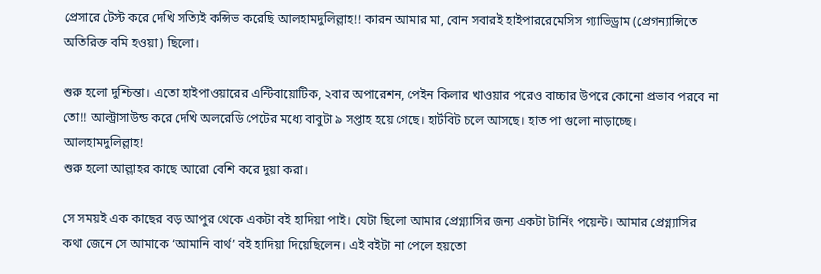প্রেসারে টেস্ট করে দেখি সত্যিই কন্সিভ করেছি আলহামদুলিল্লাহ!! কারন আমার মা, বোন সবারই হাইপাররেমেসিস গ্যাভিড্রাম (প্রেগন্যান্সিতে অতিরিক্ত বমি হওয়া) ছিলো।

শুরু হলো দুশ্চিন্তা। এতো হাইপাওয়ারের এন্টিবায়োটিক, ২বার অপারেশন, পেইন কিলার খাওয়ার পরেও বাচ্চার উপরে কোনো প্রভাব পরবে না তো!! আল্ট্রাসাউন্ড করে দেখি অলরেডি পেটের মধ্যে বাবুটা ৯ সপ্তাহ হয়ে গেছে। হার্টবিট চলে আসছে। হাত পা গুলো নাড়াচ্ছে। আলহামদুলিল্লাহ!
শুরু হলো আল্লাহর কাছে আরো বেশি করে দুয়া করা।

সে সময়ই এক কাছের বড় আপুর থেকে একটা বই হাদিয়া পাই। যেটা ছিলো আমার প্রেগ্ন্যাসির জন্য একটা টার্নিং পয়েন্ট। আমার প্রেগ্ন্যাসির কথা জেনে সে আমাকে ‘আমানি বার্থ’ বই হাদিয়া দিয়েছিলেন। এই বইটা না পেলে হয়তো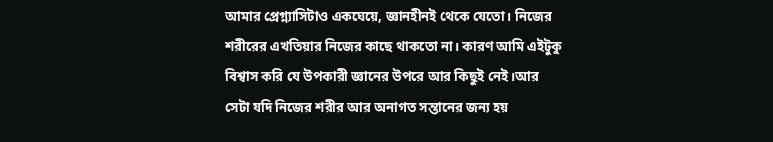আমার প্রেগ্ন্যাসিটাও একঘেয়ে, জ্ঞানহীনই থেকে যেতো। নিজের শরীরের এখতিয়ার নিজের কাছে থাকতো না। কারণ আমি এইটুকু বিশ্বাস করি যে উপকারী জ্ঞানের উপরে আর কিছুই নেই।আর সেটা যদি নিজের শরীর আর অনাগত সন্তানের জন্য হয়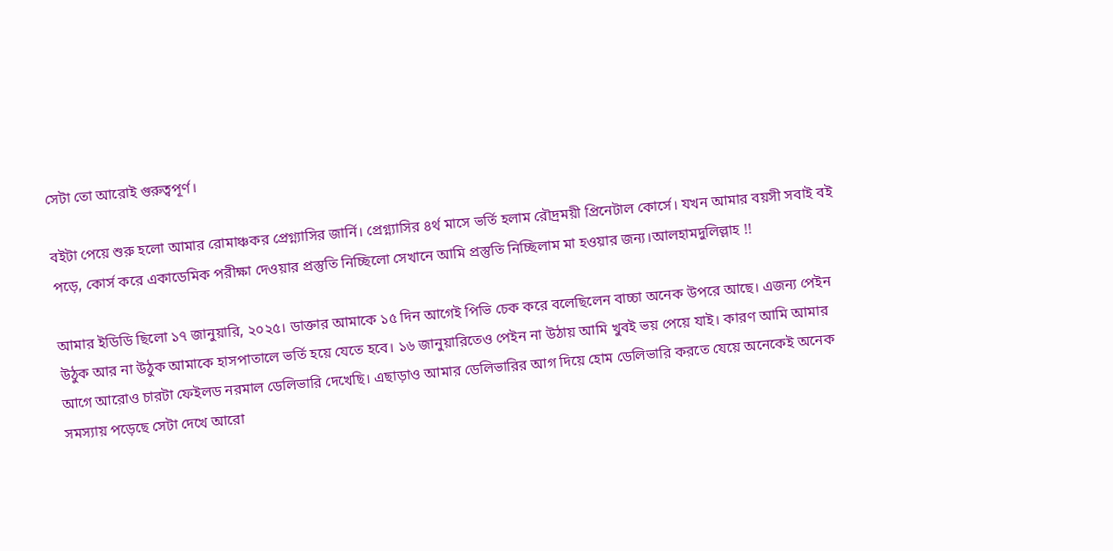সেটা তো আরোই গুরুত্বপূর্ণ।

বইটা পেয়ে শুরু হলো আমার রোমাঞ্চকর প্রেগ্ন্যাসির জার্নি। প্রেগ্ন্যাসির ৪র্থ মাসে ভর্তি হলাম রৌদ্রময়ী প্রিনেটাল কোর্সে। যখন আমার বয়সী সবাই বই পড়ে, কোর্স করে একাডেমিক পরীক্ষা দেওয়ার প্রস্তুতি নিচ্ছিলো সেখানে আমি প্রস্তুতি নিচ্ছিলাম মা হওয়ার জন্য।আলহামদুলিল্লাহ !!

আমার ইডিডি ছিলো ১৭ জানুয়ারি, ২০২৫। ডাক্তার আমাকে ১৫ দিন আগেই পিভি চেক করে বলেছিলেন বাচ্চা অনেক উপরে আছে। এজন্য পেইন উঠুক আর না উঠুক আমাকে হাসপাতালে ভর্তি হয়ে যেতে হবে। ১৬ জানুয়ারিতেও পেইন না উঠায় আমি খুবই ভয় পেয়ে যাই। কারণ আমি আমার আগে আরোও চারটা ফেইলড নরমাল ডেলিভারি দেখেছি। এছাড়াও আমার ডেলিভারির আগ দিয়ে হোম ডেলিভারি করতে যেয়ে অনেকেই অনেক সমস্যায় পড়েছে সেটা দেখে আরো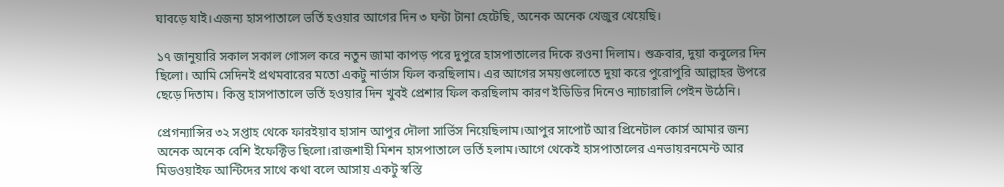ঘাবড়ে যাই।এজন্য হাসপাতালে ভর্তি হওয়ার আগের দিন ৩ ঘন্টা টানা হেটেছি, অনেক অনেক খেজুর খেয়েছি।

১৭ জানুয়ারি সকাল সকাল গোসল করে নতুন জামা কাপড় পরে দুপুরে হাসপাতালের দিকে রওনা দিলাম। শুক্রবার, দুয়া কবুলের দিন ছিলো। আমি সেদিনই প্রথমবারের মতো একটু নার্ভাস ফিল করছিলাম। এর আগের সময়গুলোতে দুয়া করে পুরোপুরি আল্লাহর উপরে ছেড়ে দিতাম। কিন্তু হাসপাতালে ভর্তি হওয়ার দিন খুবই প্রেশার ফিল করছিলাম কারণ ইডিডির দিনেও ন্যাচারালি পেইন উঠেনি।

প্রেগন্যান্সির ৩২ সপ্তাহ থেকে ফারইয়াব হাসান আপুর দৌলা সার্ভিস নিয়েছিলাম।আপুর সাপোর্ট আর প্রিনেটাল কোর্স আমার জন্য অনেক অনেক বেশি ইফেক্টিভ ছিলো।রাজশাহী মিশন হাসপাতালে ভর্তি হলাম।আগে থেকেই হাসপাতালের এনভায়রনমেন্ট আর মিডওয়াইফ আন্টিদের সাথে কথা বলে আসায় একটু স্বস্তি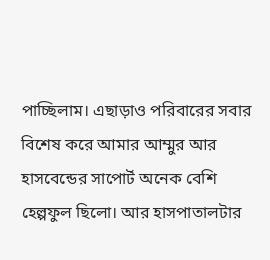পাচ্ছিলাম। এছাড়াও পরিবারের সবার বিশেষ করে আমার আম্মুর আর হাসবেন্ডের সাপোর্ট অনেক বেশি হেল্পফুল ছিলো। আর হাসপাতালটার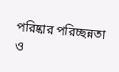পরিষ্কার পরিচ্ছন্নতা ও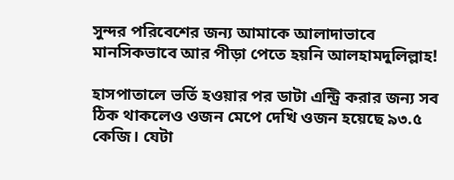সুন্দর পরিবেশের জন্য আমাকে আলাদাভাবে মানসিকভাবে আর পীড়া পেতে হয়নি আলহামদুলিল্লাহ!

হাসপাতালে ভর্তি হওয়ার পর ডাটা এন্ট্রি করার জন্য সব ঠিক থাকলেও ওজন মেপে দেখি ওজন হয়েছে ৯৩.৫ কেজি। যেটা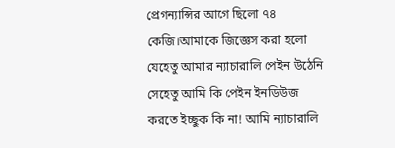প্রেগন্যান্সির আগে ছিলো ৭৪ কেজি।আমাকে জিজ্ঞেস করা হলো যেহেতু আমার ন্যাচারালি পেইন উঠেনি সেহেতু আমি কি পেইন ইনডিউজ করতে ইচ্ছুক কি না! আমি ন্যাচারালি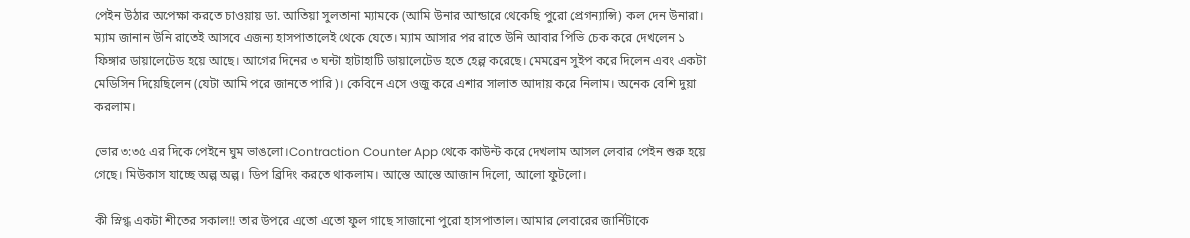পেইন উঠার অপেক্ষা করতে চাওয়ায় ডা. আতিয়া সুলতানা ম্যামকে (আমি উনার আন্ডারে থেকেছি পুরো প্রেগন্যান্সি) কল দেন উনারা। ম্যাম জানান উনি রাতেই আসবে এজন্য হাসপাতালেই থেকে যেতে। ম্যাম আসার পর রাতে উনি আবার পিভি চেক করে দেখলেন ১ ফিঙ্গার ডায়ালেটেড হয়ে আছে। আগের দিনের ৩ ঘন্টা হাটাহাটি ডায়ালেটেড হতে হেল্প করেছে। মেমব্রেন সুইপ করে দিলেন এবং একটা মেডিসিন দিয়েছিলেন (যেটা আমি পরে জানতে পারি)। কেবিনে এসে ওজু করে এশার সালাত আদায় করে নিলাম। অনেক বেশি দুয়া করলাম।

ভোর ৩:৩৫ এর দিকে পেইনে ঘুম ভাঙলো।Contraction Counter App থেকে কাউন্ট করে দেখলাম আসল লেবার পেইন শুরু হয়ে গেছে। মিউকাস যাচ্ছে অল্প অল্প। ডিপ ব্রিদিং করতে থাকলাম। আস্তে আস্তে আজান দিলো, আলো ফুটলো।

কী স্নিগ্ধ একটা শীতের সকাল!! তার উপরে এতো এতো ফুল গাছে সাজানো পুরো হাসপাতাল। আমার লেবারের জার্নিটাকে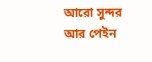আরো সুন্দর আর পেইন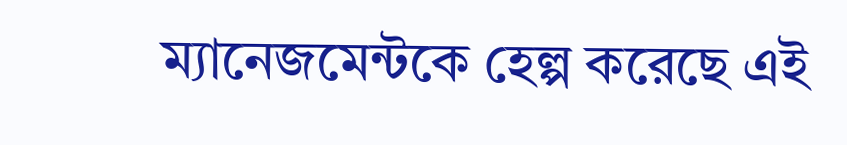ম্যানেজমেন্টকে হেল্প করেছে এই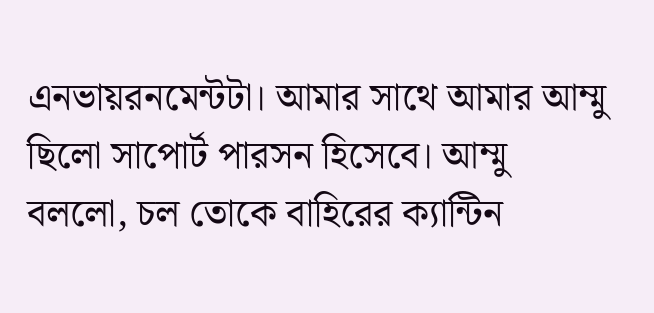এনভায়রনমেন্টটা। আমার সাথে আমার আম্মু ছিলো সাপোর্ট পারসন হিসেবে। আম্মু বললো, চল তোকে বাহিরের ক্যান্টিন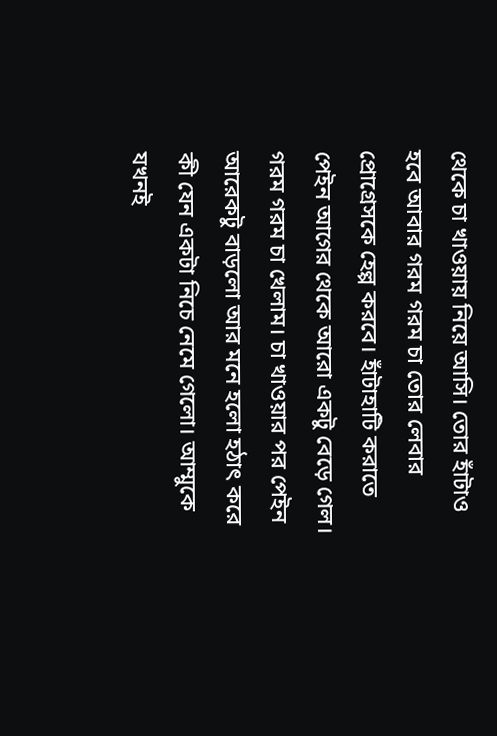থেকে চা খাওয়ায় নিয়ে আসি। তোর হাঁটাও হবে আবার গরম গরম চা তোর লেবার প্রোগ্রেসকে হেল্প করবে। হাঁটাহাটি করাতে পেইন আগের থেকে আরো একটু বেড়ে গেল। গরম গরম চা খেলাম। চা খাওয়ার পর পেইন আরেকটু বাড়লো আর মনে হলো হঠাৎ করে কী যেন একটা নিচে নেমে গেলো। আম্মুকে যখনই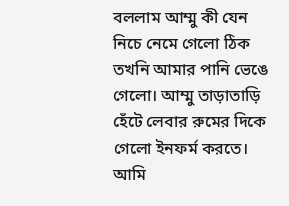বললাম আম্মু কী যেন নিচে নেমে গেলো ঠিক তখনি আমার পানি ভেঙে গেলো। আম্মু তাড়াতাড়ি হেঁটে লেবার রুমের দিকে গেলো ইনফর্ম করতে। আমি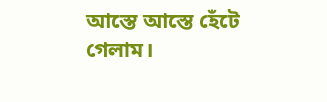আস্তে আস্তে হেঁটে গেলাম।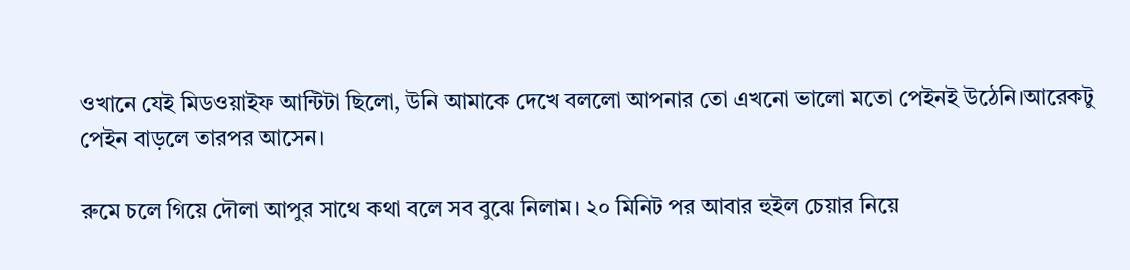ওখানে যেই মিডওয়াইফ আন্টিটা ছিলো, উনি আমাকে দেখে বললো আপনার তো এখনো ভালো মতো পেইনই উঠেনি।আরেকটু পেইন বাড়লে তারপর আসেন।

রুমে চলে গিয়ে দৌলা আপুর সাথে কথা বলে সব বুঝে নিলাম। ২০ মিনিট পর আবার হুইল চেয়ার নিয়ে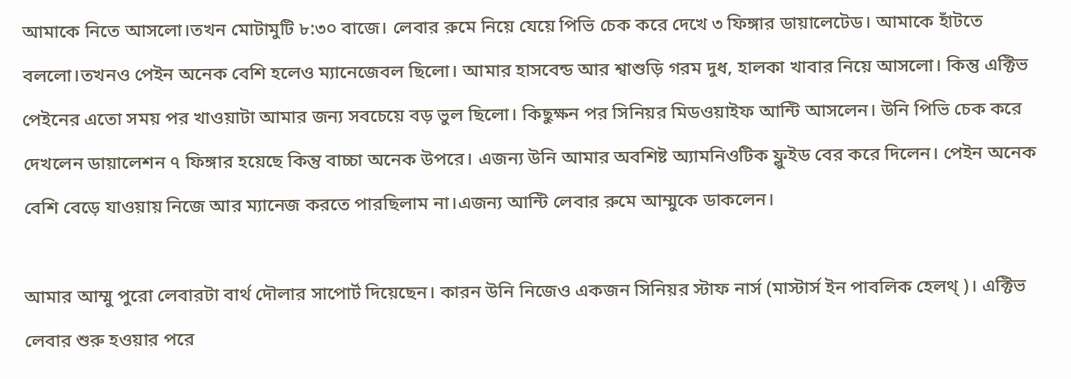আমাকে নিতে আসলো।তখন মোটামুটি ৮:৩০ বাজে। লেবার রুমে নিয়ে যেয়ে পিভি চেক করে দেখে ৩ ফিঙ্গার ডায়ালেটেড। আমাকে হাঁটতে বললো।তখনও পেইন অনেক বেশি হলেও ম্যানেজেবল ছিলো। আমার হাসবেন্ড আর শ্বাশুড়ি গরম দুধ, হালকা খাবার নিয়ে আসলো। কিন্তু এক্টিভ পেইনের এতো সময় পর খাওয়াটা আমার জন্য সবচেয়ে বড় ভুল ছিলো। কিছুক্ষন পর সিনিয়র মিডওয়াইফ আন্টি আসলেন। উনি পিভি চেক করে দেখলেন ডায়ালেশন ৭ ফিঙ্গার হয়েছে কিন্তু বাচ্চা অনেক উপরে। এজন্য উনি আমার অবশিষ্ট অ্যামনিওটিক ফ্লুইড বের করে দিলেন। পেইন অনেক বেশি বেড়ে যাওয়ায় নিজে আর ম্যানেজ করতে পারছিলাম না।এজন্য আন্টি লেবার রুমে আম্মুকে ডাকলেন।

আমার আম্মু পুরো লেবারটা বার্থ দৌলার সাপোর্ট দিয়েছেন। কারন উনি নিজেও একজন সিনিয়র স্টাফ নার্স (মাস্টার্স ইন পাবলিক হেলথ্ )। এক্টিভ লেবার শুরু হওয়ার পরে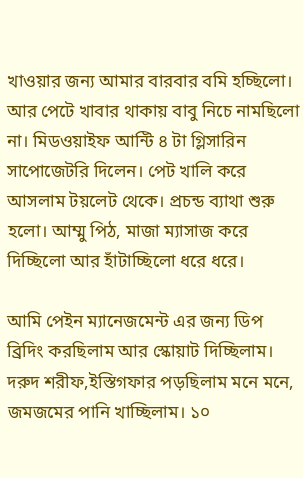খাওয়ার জন্য আমার বারবার বমি হচ্ছিলো। আর পেটে খাবার থাকায় বাবু নিচে নামছিলো না। মিডওয়াইফ আন্টি ৪ টা গ্লিসারিন সাপোজেটরি দিলেন। পেট খালি করে আসলাম টয়লেট থেকে। প্রচন্ড ব্যাথা শুরু হলো। আম্মু পিঠ, মাজা ম্যাসাজ করে দিচ্ছিলো আর হাঁটাচ্ছিলো ধরে ধরে।

আমি পেইন ম্যানেজমেন্ট এর জন্য ডিপ ব্রিদিং করছিলাম আর স্কোয়াট দিচ্ছিলাম। দরুদ শরীফ,ইস্তিগফার পড়ছিলাম মনে মনে, জমজমের পানি খাচ্ছিলাম। ১০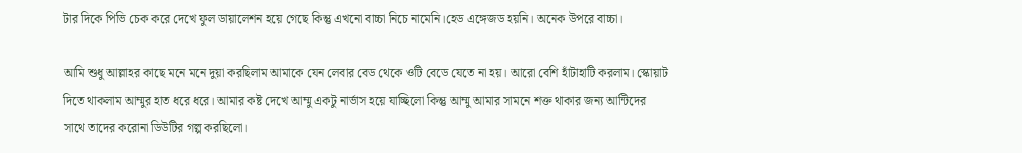টার দিকে পিভি চেক করে দেখে ফুল ডায়ালেশন হয়ে গেছে কিন্তু এখনো বাচ্চা নিচে নামেনি।হেড এঙ্গেজড হয়নি। অনেক উপরে বাচ্চা।

আমি শুধু আল্লাহর কাছে মনে মনে দুয়া করছিলাম আমাকে যেন লেবার বেড থেকে ওটি বেডে যেতে না হয়। আরো বেশি হাঁটাহাটি করলাম। স্কোয়াট দিতে থাকলাম আম্মুর হাত ধরে ধরে। আমার কষ্ট দেখে আম্মু একটু নার্ভাস হয়ে যাচ্ছিলো কিন্তু আম্মু আমার সামনে শক্ত থাকার জন্য আন্টিদের সাথে তাদের করোনা ডিউটির গল্প করছিলো।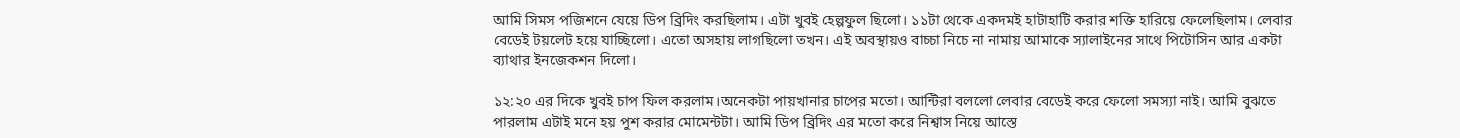আমি সিমস পজিশনে যেয়ে ডিপ ব্রিদিং করছিলাম। এটা খুবই হেল্পফুল ছিলো। ১১টা থেকে একদমই হাটাহাটি করার শক্তি হারিয়ে ফেলেছিলাম। লেবার বেডেই টয়লেট হয়ে যাচ্ছিলো। এতো অসহায় লাগছিলো তখন। এই অবস্থায়ও বাচ্চা নিচে না নামায় আমাকে স্যালাইনের সাথে পিটোসিন আর একটা ব্যাথার ইনজেকশন দিলো।

১২:২০ এর দিকে খুবই চাপ ফিল করলাম।অনেকটা পায়খানার চাপের মতো। আন্টিরা বললো লেবার বেডেই করে ফেলো সমস্যা নাই। আমি বুঝতে পারলাম এটাই মনে হয় পুশ করার মোমেন্টটা। আমি ডিপ ব্রিদিং এর মতো করে নিশ্বাস নিয়ে আস্তে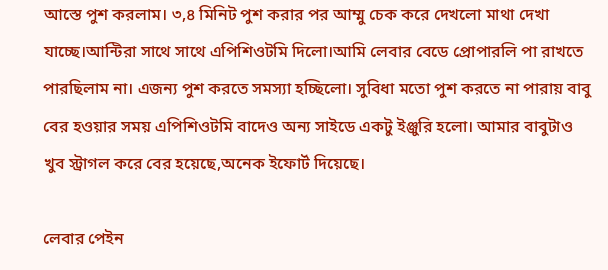আস্তে পুশ করলাম। ৩,৪ মিনিট পুশ করার পর আম্মু চেক করে দেখলো মাথা দেখা যাচ্ছে।আন্টিরা সাথে সাথে এপিশিওটমি দিলো।আমি লেবার বেডে প্রোপারলি পা রাখতে পারছিলাম না। এজন্য পুশ করতে সমস্যা হচ্ছিলো। সুবিধা মতো পুশ করতে না পারায় বাবু বের হওয়ার সময় এপিশিওটমি বাদেও অন্য সাইডে একটু ইঞ্জুরি হলো। আমার বাবুটাও খুব স্ট্রাগল করে বের হয়েছে,অনেক ইফোর্ট দিয়েছে।

লেবার পেইন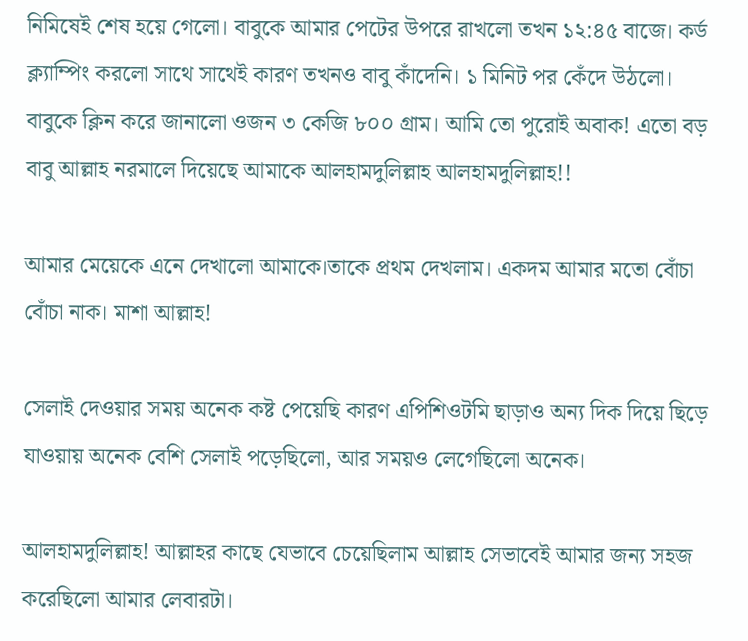নিমিষেই শেষ হয়ে গেলো। বাবুকে আমার পেটের উপরে রাখলো তখন ১২:৪৫ বাজে। কর্ড ক্ল্যাম্পিং করলো সাথে সাথেই কারণ তখনও বাবু কাঁদেনি। ১ মিনিট পর কেঁদে উঠলো। বাবুকে ক্লিন করে জানালো ওজন ৩ কেজি ৮০০ গ্রাম। আমি তো পুরোই অবাক! এতো বড় বাবু আল্লাহ নরমালে দিয়েছে আমাকে আলহামদুলিল্লাহ আলহামদুলিল্লাহ!!

আমার মেয়েকে এনে দেখালো আমাকে।তাকে প্রথম দেখলাম। একদম আমার মতো বোঁচা বোঁচা নাক। মাশা আল্লাহ!

সেলাই দেওয়ার সময় অনেক কষ্ট পেয়েছি কারণ এপিশিওটমি ছাড়াও অন্য দিক দিয়ে ছিড়ে যাওয়ায় অনেক বেশি সেলাই পড়েছিলো, আর সময়ও লেগেছিলো অনেক।

আলহামদুলিল্লাহ! আল্লাহর কাছে যেভাবে চেয়েছিলাম আল্লাহ সেভাবেই আমার জন্য সহজ করেছিলো আমার লেবারটা।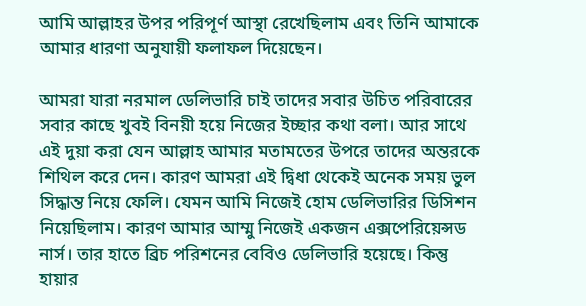আমি আল্লাহর উপর পরিপূর্ণ আস্থা রেখেছিলাম এবং তিনি আমাকে আমার ধারণা অনুযায়ী ফলাফল দিয়েছেন।

আমরা যারা নরমাল ডেলিভারি চাই তাদের সবার উচিত পরিবারের সবার কাছে খুবই বিনয়ী হয়ে নিজের ইচ্ছার কথা বলা। আর সাথে এই দুয়া করা যেন আল্লাহ আমার মতামতের উপরে তাদের অন্তরকে শিথিল করে দেন। কারণ আমরা এই দ্বিধা থেকেই অনেক সময় ভুল সিদ্ধান্ত নিয়ে ফেলি। যেমন আমি নিজেই হোম ডেলিভারির ডিসিশন নিয়েছিলাম। কারণ আমার আম্মু নিজেই একজন এক্সপেরিয়েন্সড নার্স। তার হাতে ব্রিচ পরিশনের বেবিও ডেলিভারি হয়েছে। কিন্তু হায়ার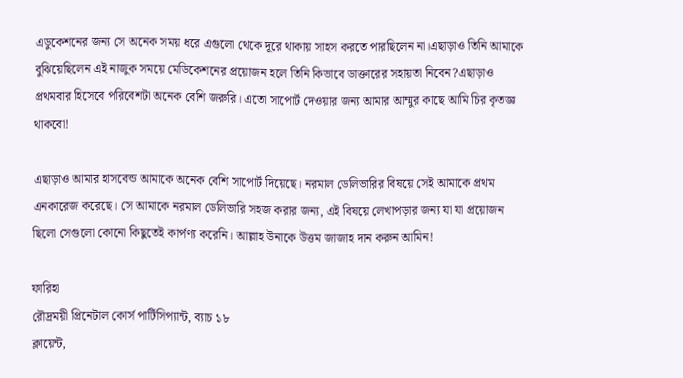এডুকেশনের জন্য সে অনেক সময় ধরে এগুলো থেকে দূরে থাকায় সাহস করতে পারছিলেন না।এছাড়াও তিনি আমাকে বুঝিয়েছিলেন এই নাজুক সময়ে মেডিকেশনের প্রয়োজন হলে তিনি কিভাবে ডাক্তারের সহায়তা নিবেন?এছাড়াও প্রথমবার হিসেবে পরিবেশটা অনেক বেশি জরুরি। এতো সাপোর্ট দেওয়ার জন্য আমার আম্মুর কাছে আমি চির কৃতজ্ঞ থাকবো!

এছাড়াও আমার হাসবেন্ড আমাকে অনেক বেশি সাপোর্ট দিয়েছে। নরমাল ডেলিভারির বিষয়ে সেই আমাকে প্রথম এনকারেজ করেছে। সে আমাকে নরমাল ডেলিভারি সহজ করার জন্য, এই বিষয়ে লেখাপড়ার জন্য যা যা প্রয়োজন ছিলো সেগুলো কোনো কিছুতেই কার্পণ্য করেনি। আল্লাহ উনাকে উত্তম জাজাহ দান করুন আমিন!

ফারিহা
রৌদ্রময়ী প্রিনেটাল কোর্স পার্টিসিপ্যান্ট, ব্যাচ ১৮
ক্লায়েন্ট,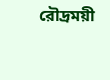রৌদ্রময়ী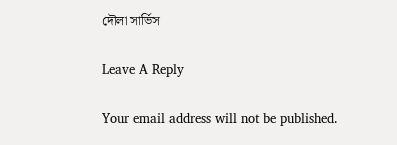দৌলা সার্ভিস

Leave A Reply

Your email address will not be published.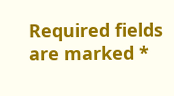Required fields are marked *